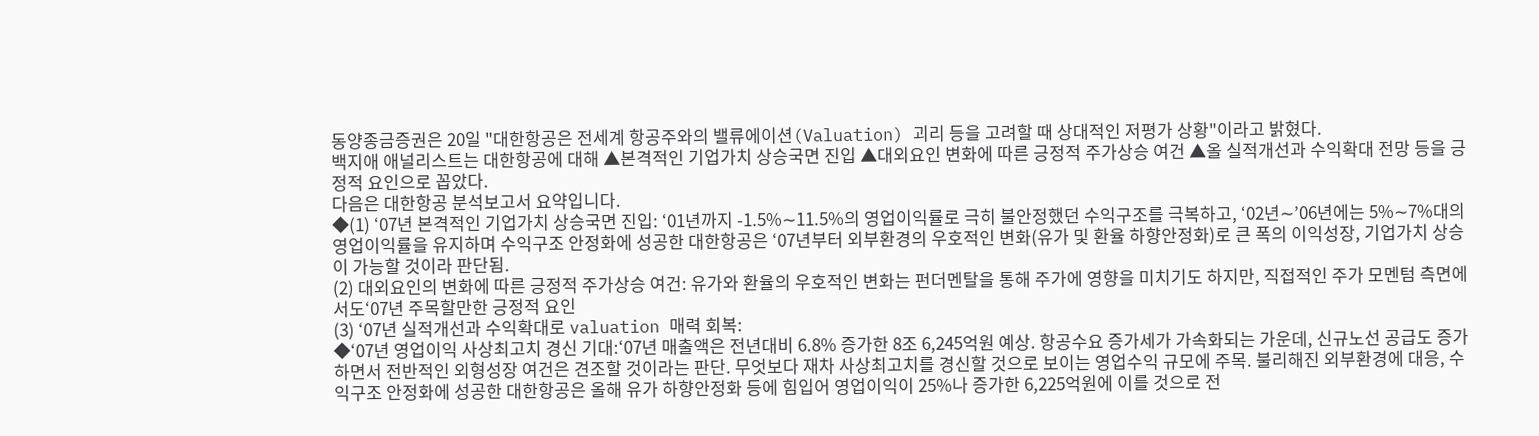동양종금증권은 20일 "대한항공은 전세계 항공주와의 밸류에이션(Valuation) 괴리 등을 고려할 때 상대적인 저평가 상황"이라고 밝혔다.
백지애 애널리스트는 대한항공에 대해 ▲본격적인 기업가치 상승국면 진입 ▲대외요인 변화에 따른 긍정적 주가상승 여건 ▲올 실적개선과 수익확대 전망 등을 긍정적 요인으로 꼽았다.
다음은 대한항공 분석보고서 요약입니다.
◆(1) ‘07년 본격적인 기업가치 상승국면 진입: ‘01년까지 -1.5%∼11.5%의 영업이익률로 극히 불안정했던 수익구조를 극복하고, ‘02년∼’06년에는 5%∼7%대의 영업이익률을 유지하며 수익구조 안정화에 성공한 대한항공은 ‘07년부터 외부환경의 우호적인 변화(유가 및 환율 하향안정화)로 큰 폭의 이익성장, 기업가치 상승이 가능할 것이라 판단됨.
(2) 대외요인의 변화에 따른 긍정적 주가상승 여건: 유가와 환율의 우호적인 변화는 펀더멘탈을 통해 주가에 영향을 미치기도 하지만, 직접적인 주가 모멘텀 측면에서도‘07년 주목할만한 긍정적 요인
(3) ‘07년 실적개선과 수익확대로 valuation 매력 회복:
◆‘07년 영업이익 사상최고치 경신 기대:‘07년 매출액은 전년대비 6.8% 증가한 8조 6,245억원 예상. 항공수요 증가세가 가속화되는 가운데, 신규노선 공급도 증가하면서 전반적인 외형성장 여건은 견조할 것이라는 판단. 무엇보다 재차 사상최고치를 경신할 것으로 보이는 영업수익 규모에 주목. 불리해진 외부환경에 대응, 수익구조 안정화에 성공한 대한항공은 올해 유가 하향안정화 등에 힘입어 영업이익이 25%나 증가한 6,225억원에 이를 것으로 전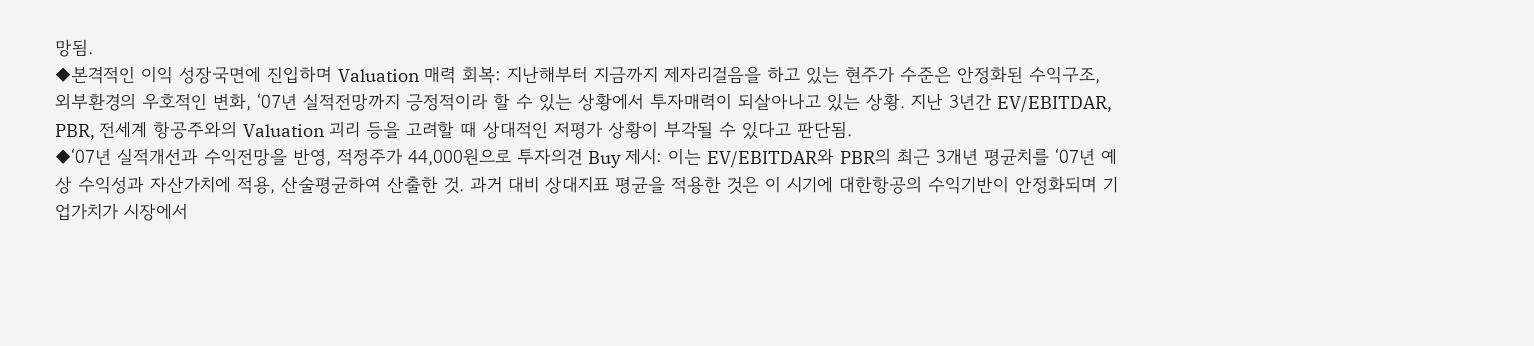망됨.
◆본격적인 이익 성장국면에 진입하며 Valuation 매력 회복: 지난해부터 지금까지 제자리걸음을 하고 있는 현주가 수준은 안정화된 수익구조, 외부환경의 우호적인 변화, ‘07년 실적전망까지 긍정적이라 할 수 있는 상황에서 투자매력이 되살아나고 있는 상황. 지난 3년간 EV/EBITDAR, PBR, 전세계 항공주와의 Valuation 괴리 등을 고려할 때 상대적인 저평가 상황이 부각될 수 있다고 판단됨.
◆‘07년 실적개선과 수익전망을 반영, 적정주가 44,000원으로 투자의견 Buy 제시: 이는 EV/EBITDAR와 PBR의 최근 3개년 평균치를 ‘07년 예상 수익성과 자산가치에 적용, 산술평균하여 산출한 것. 과거 대비 상대지표 평균을 적용한 것은 이 시기에 대한항공의 수익기반이 안정화되며 기업가치가 시장에서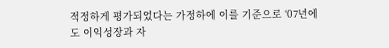적정하게 평가되었다는 가정하에 이를 기준으로 ‘07년에도 이익성장과 자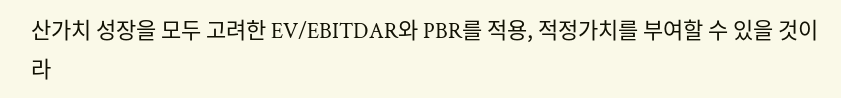산가치 성장을 모두 고려한 EV/EBITDAR와 PBR를 적용, 적정가치를 부여할 수 있을 것이라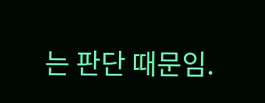는 판단 때문임.